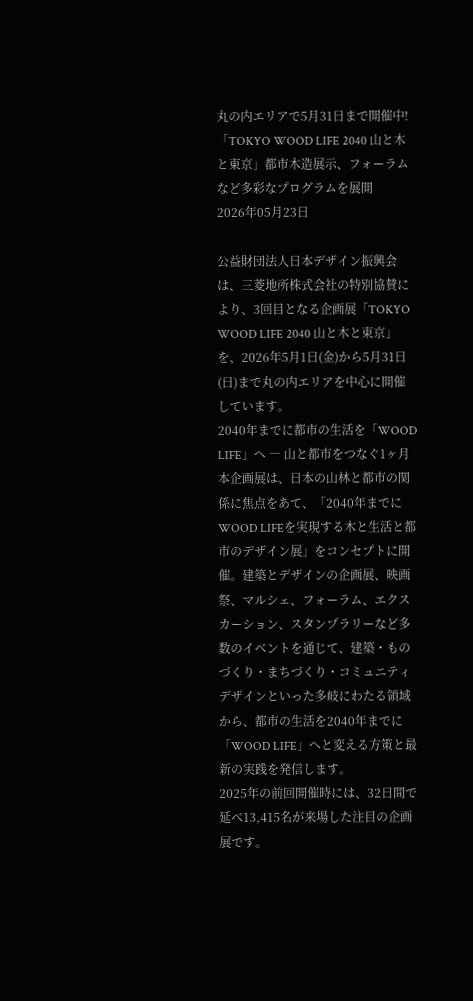丸の内エリアで5月31日まで開催中!「TOKYO WOOD LIFE 2040 山と木と東京」都市木造展示、フォーラムなど多彩なプログラムを展開
2026年05月23日

公益財団法人日本デザイン振興会は、三菱地所株式会社の特別協賛により、3回目となる企画展「TOKYO WOOD LIFE 2040 山と木と東京」を、2026年5月1日(金)から5月31日(日)まで丸の内エリアを中心に開催しています。
2040年までに都市の生活を「WOOD LIFE」へ ― 山と都市をつなぐ1ヶ月
本企画展は、日本の山林と都市の関係に焦点をあて、「2040年までにWOOD LIFEを実現する木と生活と都市のデザイン展」をコンセプトに開催。建築とデザインの企画展、映画祭、マルシェ、フォーラム、エクスカーション、スタンプラリーなど多数のイベントを通じて、建築・ものづくり・まちづくり・コミュニティデザインといった多岐にわたる領域から、都市の生活を2040年までに「WOOD LIFE」へと変える方策と最新の実践を発信します。
2025年の前回開催時には、32日間で延べ13,415名が来場した注目の企画展です。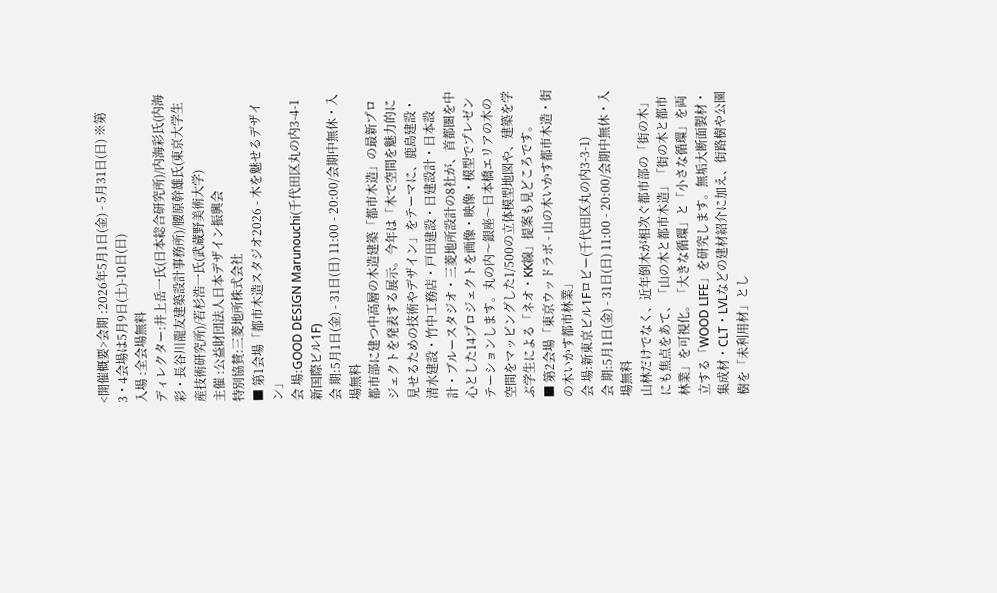<開催概要>会期 :2026年5月1日(金) - 5月31日(日) ※第3・4会場は5月9日(土)-10日(日)
入場 :全会場無料
ディレクター:井上岳一氏(日本総合研究所)/内海彩氏(内海彩・長谷川龍友建築設計事務所)/腰原幹雄氏(東京大学生産技術研究所)/若杉浩一氏(武蔵野美術大学)
主催 :公益財団法人日本デザイン振興会
特別協賛:三菱地所株式会社
■ 第1会場「都市木造スタジオ2026 - 木を魅せるデザイン」
会 場:GOOD DESIGN Marunouchi(千代田区丸の内3-4-1 新国際ビル1F)
会 期:5月1日(金) - 31日(日) 11:00 - 20:00/会期中無休・入場無料
都市部に建つ中高層の木造建築「都市木造」の最新プロジェクトを発表する展示。今年は「木で空間を魅力的に見せるための技術やデザイン」をテーマに、鹿島建設・清水建設・竹中工務店・戸田建設・日建設計・日本設計・ブルースタジオ・三菱地所設計の8社が、首都圏を中心とした14プロジェクトを画像・映像・模型でプレゼンテーションします。丸の内〜銀座〜日本橋エリアの木の空間をマッピングした1/500の立体模型地図や、建築を学ぶ学生による「ネオ・KK線」提案も見どころです。
■ 第2会場「東京ウッドラボ - 山の木いかす都市木造・街の木いかす都市林業」
会 場:新東京ビル1Fロビー(千代田区丸の内3-3-1)
会 期:5月1日(金) - 31日(日) 11:00 - 20:00/会期中無休・入場無料
山林だけでなく、近年倒木が相次ぐ都市部の「街の木」にも焦点をあて、「山の木と都市木造」「街の木と都市林業」を可視化。「大きな循環」と「小さな循環」を両立する「WOOD LIFE」を研究します。無垢大断面製材・集成材・CLT・LVLなどの建材紹介に加え、街路樹や公園樹を「未利用材」とし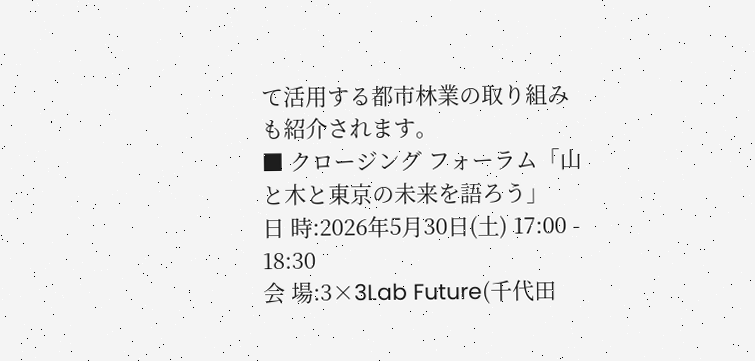て活用する都市林業の取り組みも紹介されます。
■ クロージング フォーラム「山と木と東京の未来を語ろう」
日 時:2026年5月30日(土) 17:00 - 18:30
会 場:3×3Lab Future(千代田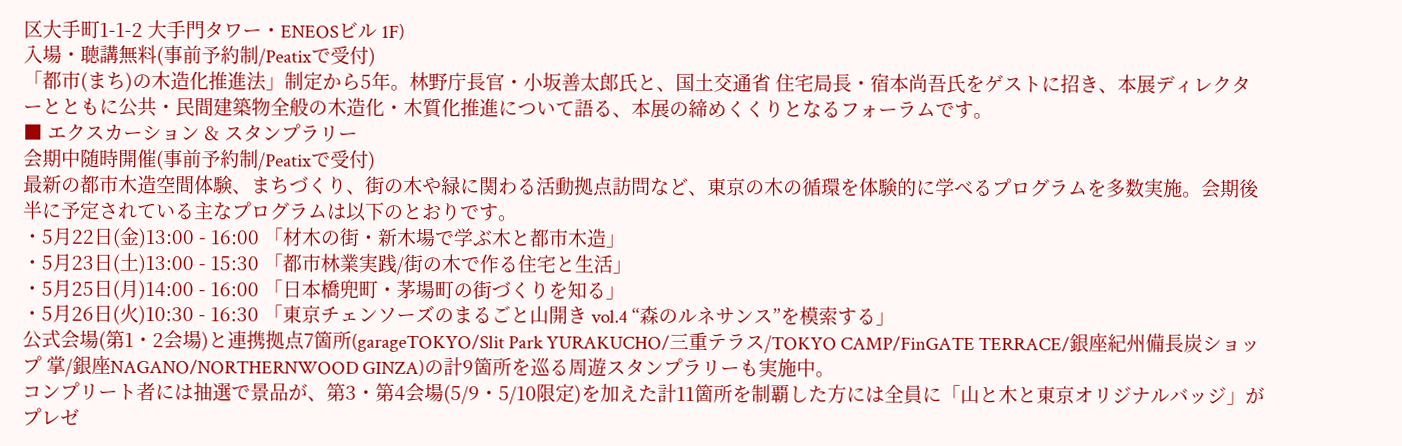区大手町1-1-2 大手門タワー・ENEOSビル 1F)
入場・聴講無料(事前予約制/Peatixで受付)
「都市(まち)の木造化推進法」制定から5年。林野庁長官・小坂善太郎氏と、国土交通省 住宅局長・宿本尚吾氏をゲストに招き、本展ディレクターとともに公共・民間建築物全般の木造化・木質化推進について語る、本展の締めくくりとなるフォーラムです。
■ エクスカーション & スタンプラリー
会期中随時開催(事前予約制/Peatixで受付)
最新の都市木造空間体験、まちづくり、街の木や緑に関わる活動拠点訪問など、東京の木の循環を体験的に学べるプログラムを多数実施。会期後半に予定されている主なプログラムは以下のとおりです。
・5月22日(金)13:00 - 16:00 「材木の街・新木場で学ぶ木と都市木造」
・5月23日(土)13:00 - 15:30 「都市林業実践/街の木で作る住宅と生活」
・5月25日(月)14:00 - 16:00 「日本橋兜町・茅場町の街づくりを知る」
・5月26日(火)10:30 - 16:30 「東京チェンソーズのまるごと山開き vol.4 “森のルネサンス”を模索する」
公式会場(第1・2会場)と連携拠点7箇所(garageTOKYO/Slit Park YURAKUCHO/三重テラス/TOKYO CAMP/FinGATE TERRACE/銀座紀州備長炭ショップ 掌/銀座NAGANO/NORTHERNWOOD GINZA)の計9箇所を巡る周遊スタンプラリーも実施中。
コンプリート者には抽選で景品が、第3・第4会場(5/9・5/10限定)を加えた計11箇所を制覇した方には全員に「山と木と東京オリジナルバッジ」がプレゼ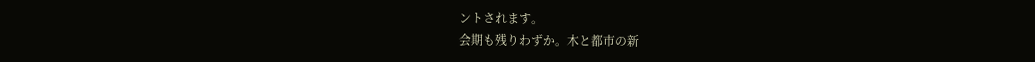ントされます。
会期も残りわずか。木と都市の新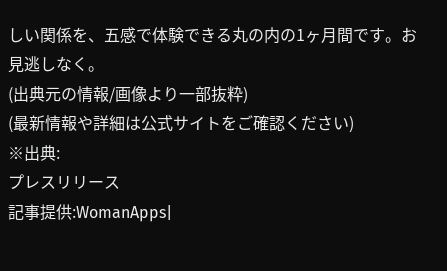しい関係を、五感で体験できる丸の内の1ヶ月間です。お見逃しなく。
(出典元の情報/画像より一部抜粋)
(最新情報や詳細は公式サイトをご確認ください)
※出典:
プレスリリース
記事提供:WomanApps|